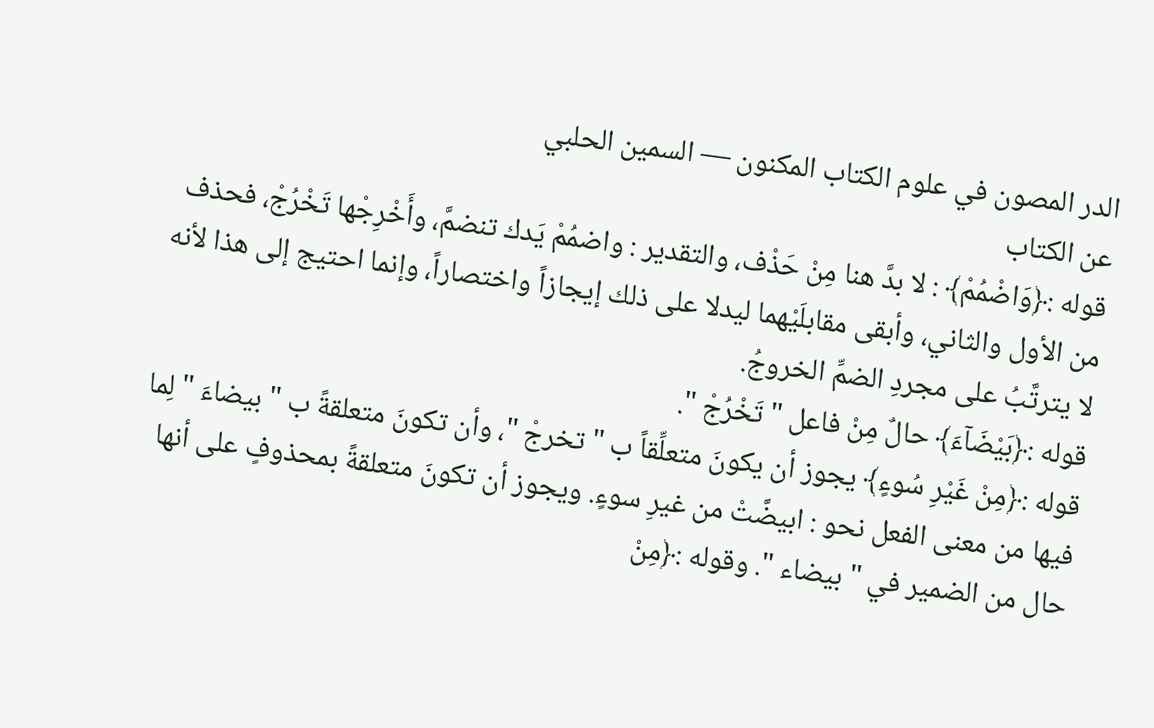الدر المصون في علوم الكتاب المكنون — السمين الحلبي
عن الكتاب
قوله :﴿وَاضْمُمْ﴾ : لا بدَّ هنا مِنْ حَذْف، والتقدير : واضمُمْ يَدك تنضمَّ، وأَخْرِجْها تَخْرُجْ، فحذف من الأول والثاني، وأبقى مقابلَيْهما ليدلا على ذلك إيجازاً واختصاراً، وإنما احتيج إلى هذا لأنه لا يترتَّبُ على مجردِ الضمِّ الخروجُ.
قوله :﴿بَيْضَآءَ﴾ حالٌ مِنْ فاعل " تَخْرُجْ ".
قوله :﴿مِنْ غَيْرِ سُوءٍ﴾ يجوز أن يكونَ متعلِّقاً ب " تخرجْ "، وأن تكونَ متعلقةً ب " بيضاءَ " لِما فيها من معنى الفعل نحو : ابيضَّتْ من غيرِ سوءٍ. ويجوز أن تكونَ متعلقةً بمحذوفٍ على أنها حال من الضمير في " بيضاء ". وقوله :﴿مِنْ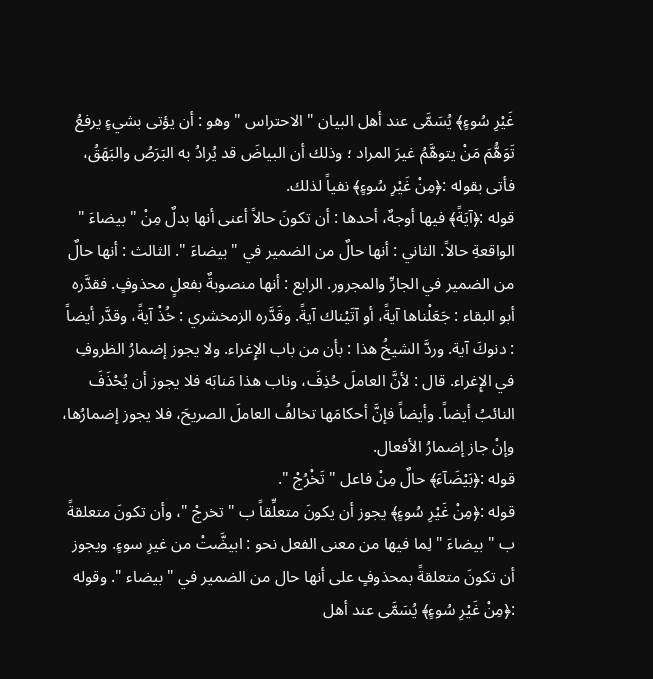غَيْرِ سُوءٍ﴾ يُسَمَّى عند أهل البيان " الاحتراس " وهو : أن يؤتى بشيءٍ يرفعُ تَوَهُّمَ مَنْ يتوهَّمُ غيرَ المراد ؛ وذلك أن البياضَ قد يُرادُ به البَرَصُ والبَهَقُ، فأتى بقوله :﴿مِنْ غَيْرِ سُوءٍ﴾ نفياً لذلك.
قوله :﴿آيَةً﴾ فيها أوجهٌ، أحدها : أن تكونَ حالاً أعنى أنها بدلٌ مِنْ " بيضاءَ " الواقعةِ حالاً. الثاني : أنها حالٌ من الضمير في " بيضاءَ ". الثالث : أنها حالٌ من الضمير في الجارِّ والمجرور. الرابع : أنها منصوبةٌ بفعلٍ محذوفٍ. فقدَّره أبو البقاء : جَعَلْناها آيةً، أو آتَيْناك آيةً. وقَدَّره الزمخشري : خُذْ آيةً، وقدَّر أيضاً : دنوكَ آية. وردَّ الشيخُ هذا : بأن من باب الإِغراء. ولا يجوز إضمارُ الظروفِ في الإِغراء. قال : لأنَّ العاملَ حُذِفَ، وناب هذا مَنابَه فلا يجوز أن يُحْذَفَ النائبُ أيضاً. وأيضاً فإنَّ أحكامَها تخالفُ العاملَ الصريحَ، فلا يجوز إضمارُها، وإنْ جاز إضمارُ الأفعال.
قوله :﴿بَيْضَآءَ﴾ حالٌ مِنْ فاعل " تَخْرُجْ ".
قوله :﴿مِنْ غَيْرِ سُوءٍ﴾ يجوز أن يكونَ متعلِّقاً ب " تخرجْ "، وأن تكونَ متعلقةً ب " بيضاءَ " لِما فيها من معنى الفعل نحو : ابيضَّتْ من غيرِ سوءٍ. ويجوز أن تكونَ متعلقةً بمحذوفٍ على أنها حال من الضمير في " بيضاء ". وقوله :﴿مِنْ غَيْرِ سُوءٍ﴾ يُسَمَّى عند أهل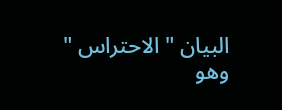البيان " الاحتراس " وهو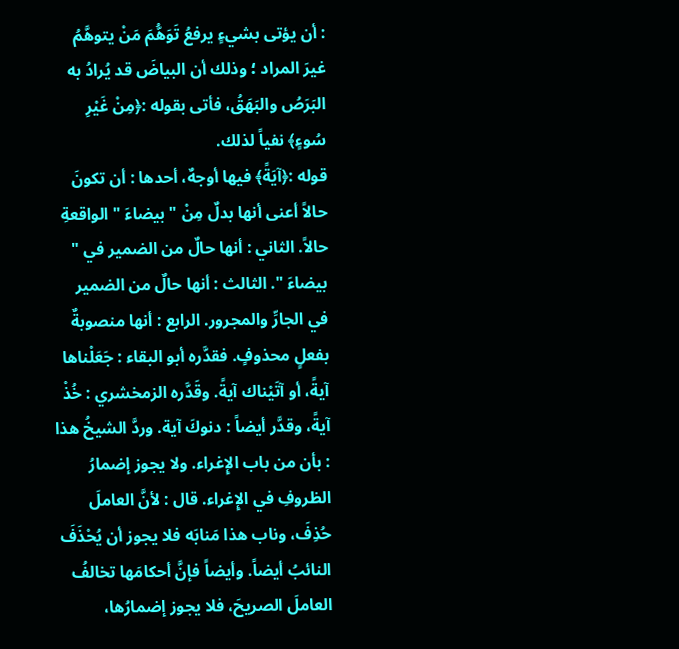: أن يؤتى بشيءٍ يرفعُ تَوَهُّمَ مَنْ يتوهَّمُ غيرَ المراد ؛ وذلك أن البياضَ قد يُرادُ به البَرَصُ والبَهَقُ، فأتى بقوله :﴿مِنْ غَيْرِ سُوءٍ﴾ نفياً لذلك.
قوله :﴿آيَةً﴾ فيها أوجهٌ، أحدها : أن تكونَ حالاً أعنى أنها بدلٌ مِنْ " بيضاءَ " الواقعةِ حالاً. الثاني : أنها حالٌ من الضمير في " بيضاءَ ". الثالث : أنها حالٌ من الضمير في الجارِّ والمجرور. الرابع : أنها منصوبةٌ بفعلٍ محذوفٍ. فقدَّره أبو البقاء : جَعَلْناها آيةً، أو آتَيْناك آيةً. وقَدَّره الزمخشري : خُذْ آيةً، وقدَّر أيضاً : دنوكَ آية. وردَّ الشيخُ هذا : بأن من باب الإِغراء. ولا يجوز إضمارُ الظروفِ في الإِغراء. قال : لأنَّ العاملَ حُذِفَ، وناب هذا مَنابَه فلا يجوز أن يُحْذَفَ النائبُ أيضاً. وأيضاً فإنَّ أحكامَها تخالفُ العاملَ الصريحَ، فلا يجوز إضمارُها،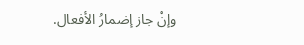وإنْ جاز إضمارُ الأفعال.